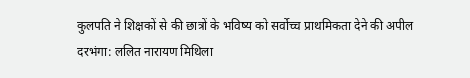कुलपति ने शिक्षकों से की छात्रों के भविष्य को सर्वोच्च प्राथमिकता देने की अपील
दरभंगा: ललित नारायण मिथिला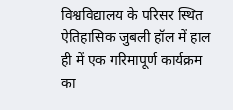विश्वविद्यालय के परिसर स्थित ऐतिहासिक जुबली हॉल में हाल ही में एक गरिमापूर्ण कार्यक्रम का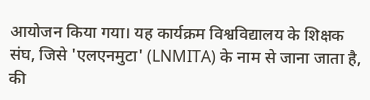आयोजन किया गया। यह कार्यक्रम विश्वविद्यालय के शिक्षक संघ, जिसे 'एलएनमुटा' (LNMITA) के नाम से जाना जाता है, की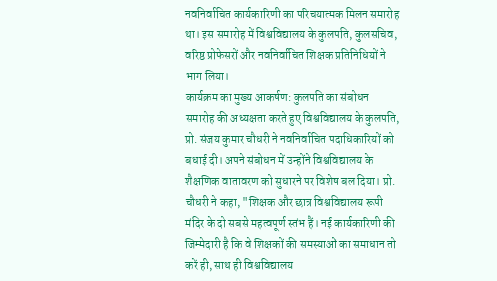नवनिर्वाचित कार्यकारिणी का परिचयात्मक मिलन समारोह था। इस समारोह में विश्वविद्यालय के कुलपति, कुलसचिव, वरिष्ठ प्रोफेसरों और नवनिर्वाचित शिक्षक प्रतिनिधियों ने भाग लिया।
कार्यक्रम का मुख्य आकर्षण: कुलपति का संबोधन
समारोह की अध्यक्षता करते हुए विश्वविद्यालय के कुलपति, प्रो. संजय कुमार चौधरी ने नवनिर्वाचित पदाधिकारियों को बधाई दी। अपने संबोधन में उन्होंने विश्वविद्यालय के शैक्षणिक वातावरण को सुधारने पर विशेष बल दिया। प्रो. चौधरी ने कहा, "शिक्षक और छात्र विश्वविद्यालय रूपी मंदिर के दो सबसे महत्वपूर्ण स्तंभ हैं। नई कार्यकारिणी की जिम्मेदारी है कि वे शिक्षकों की समस्याओं का समाधान तो करें ही, साथ ही विश्वविद्यालय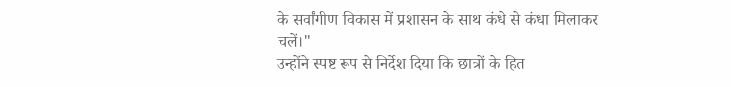के सर्वांगीण विकास में प्रशासन के साथ कंधे से कंधा मिलाकर चलें।"
उन्होंने स्पष्ट रूप से निर्देश दिया कि छात्रों के हित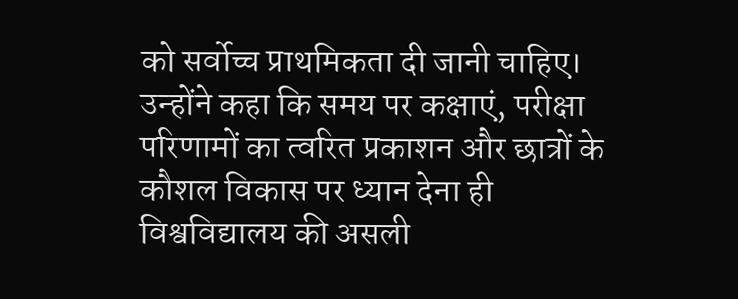को सर्वोच्च प्राथमिकता दी जानी चाहिए। उन्होंने कहा कि समय पर कक्षाएं, परीक्षा परिणामों का त्वरित प्रकाशन और छात्रों के कौशल विकास पर ध्यान देना ही विश्वविद्यालय की असली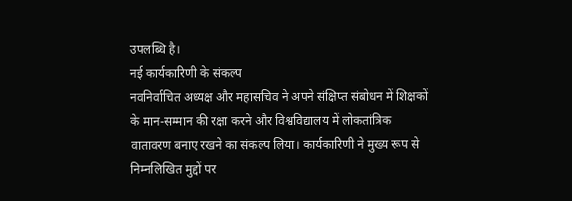उपलब्धि है।
नई कार्यकारिणी के संकल्प
नवनिर्वाचित अध्यक्ष और महासचिव ने अपने संक्षिप्त संबोधन में शिक्षकों के मान-सम्मान की रक्षा करने और विश्वविद्यालय में लोकतांत्रिक वातावरण बनाए रखने का संकल्प लिया। कार्यकारिणी ने मुख्य रूप से निम्नलिखित मुद्दों पर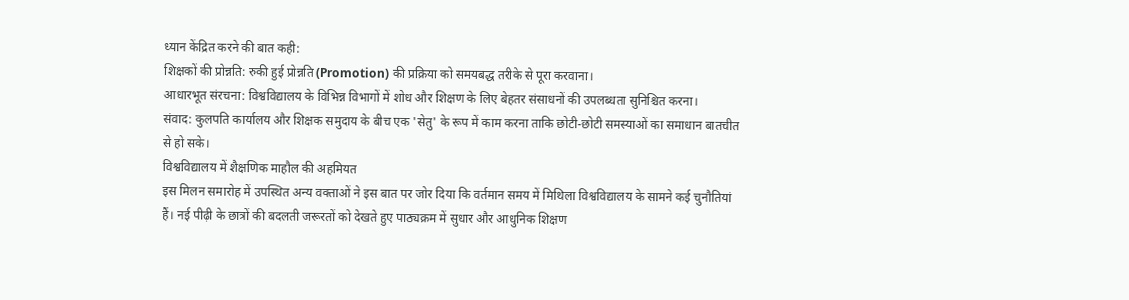ध्यान केंद्रित करने की बात कही:
शिक्षकों की प्रोन्नति: रुकी हुई प्रोन्नति (Promotion) की प्रक्रिया को समयबद्ध तरीके से पूरा करवाना।
आधारभूत संरचना: विश्वविद्यालय के विभिन्न विभागों में शोध और शिक्षण के लिए बेहतर संसाधनों की उपलब्धता सुनिश्चित करना।
संवाद: कुलपति कार्यालय और शिक्षक समुदाय के बीच एक 'सेतु' के रूप में काम करना ताकि छोटी-छोटी समस्याओं का समाधान बातचीत से हो सके।
विश्वविद्यालय में शैक्षणिक माहौल की अहमियत
इस मिलन समारोह में उपस्थित अन्य वक्ताओं ने इस बात पर जोर दिया कि वर्तमान समय में मिथिला विश्वविद्यालय के सामने कई चुनौतियां हैं। नई पीढ़ी के छात्रों की बदलती जरूरतों को देखते हुए पाठ्यक्रम में सुधार और आधुनिक शिक्षण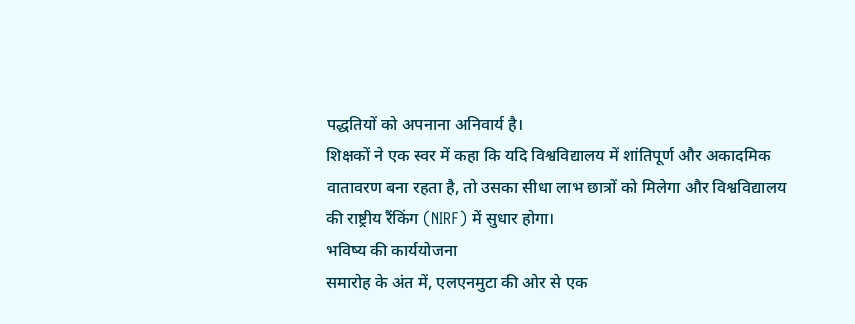पद्धतियों को अपनाना अनिवार्य है।
शिक्षकों ने एक स्वर में कहा कि यदि विश्वविद्यालय में शांतिपूर्ण और अकादमिक वातावरण बना रहता है, तो उसका सीधा लाभ छात्रों को मिलेगा और विश्वविद्यालय की राष्ट्रीय रैंकिंग (NIRF) में सुधार होगा।
भविष्य की कार्ययोजना
समारोह के अंत में, एलएनमुटा की ओर से एक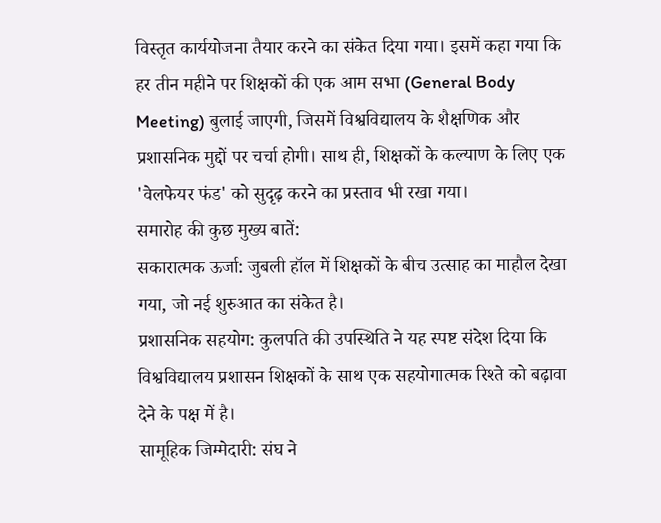विस्तृत कार्ययोजना तैयार करने का संकेत दिया गया। इसमें कहा गया कि हर तीन महीने पर शिक्षकों की एक आम सभा (General Body Meeting) बुलाई जाएगी, जिसमें विश्वविद्यालय के शैक्षणिक और प्रशासनिक मुद्दों पर चर्चा होगी। साथ ही, शिक्षकों के कल्याण के लिए एक 'वेलफेयर फंड' को सुदृढ़ करने का प्रस्ताव भी रखा गया।
समारोह की कुछ मुख्य बातें:
सकारात्मक ऊर्जा: जुबली हॉल में शिक्षकों के बीच उत्साह का माहौल देखा गया, जो नई शुरुआत का संकेत है।
प्रशासनिक सहयोग: कुलपति की उपस्थिति ने यह स्पष्ट संदेश दिया कि विश्वविद्यालय प्रशासन शिक्षकों के साथ एक सहयोगात्मक रिश्ते को बढ़ावा देने के पक्ष में है।
सामूहिक जिम्मेदारी: संघ ने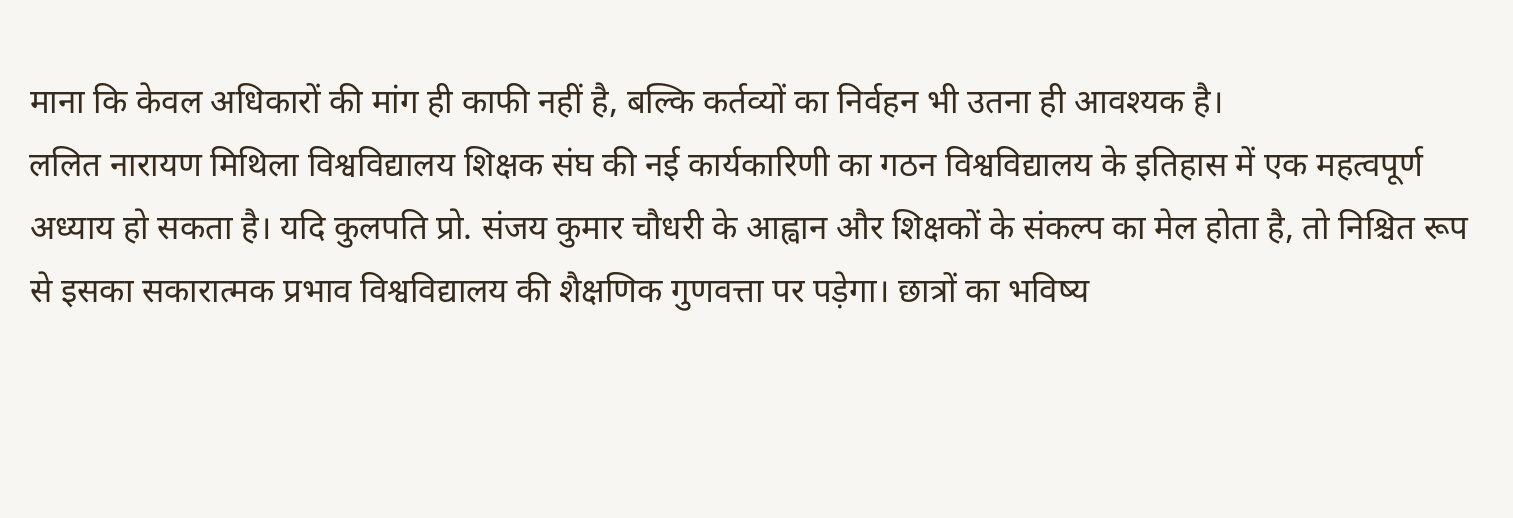माना कि केवल अधिकारों की मांग ही काफी नहीं है, बल्कि कर्तव्यों का निर्वहन भी उतना ही आवश्यक है।
ललित नारायण मिथिला विश्वविद्यालय शिक्षक संघ की नई कार्यकारिणी का गठन विश्वविद्यालय के इतिहास में एक महत्वपूर्ण अध्याय हो सकता है। यदि कुलपति प्रो. संजय कुमार चौधरी के आह्वान और शिक्षकों के संकल्प का मेल होता है, तो निश्चित रूप से इसका सकारात्मक प्रभाव विश्वविद्यालय की शैक्षणिक गुणवत्ता पर पड़ेगा। छात्रों का भविष्य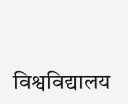विश्वविद्यालय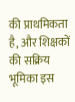की प्राथमिकता है, और शिक्षकों की सक्रिय भूमिका इस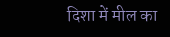दिशा में मील का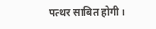पत्थर साबित होगी।